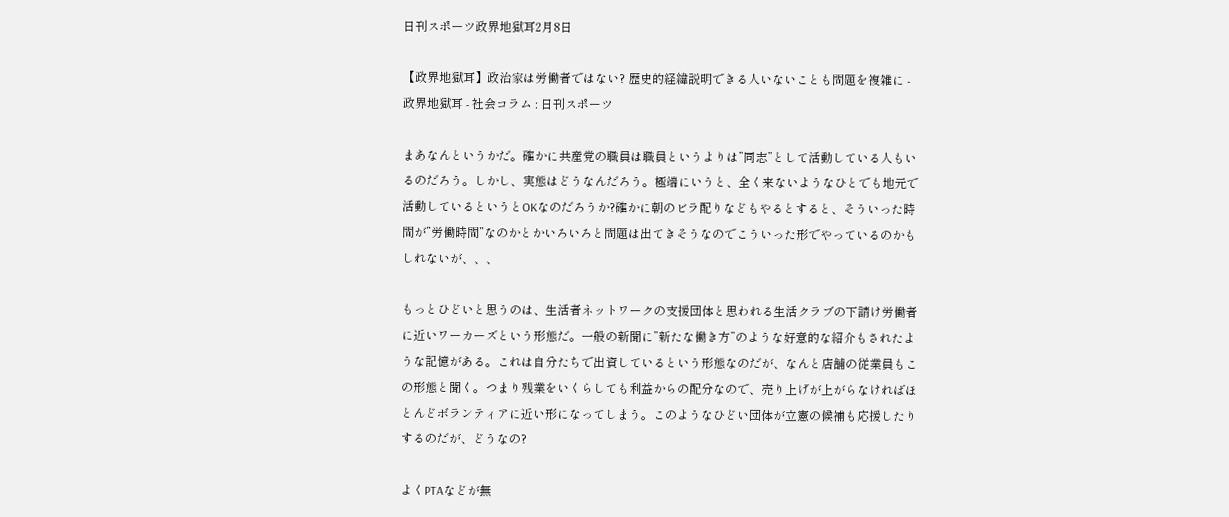日刊スポーツ政界地獄耳2月8日

【政界地獄耳】政治家は労働者ではない? 歴史的経緯説明できる人いないことも問題を複雑に - 政界地獄耳 - 社会コラム : 日刊スポーツ

まあなんというかだ。確かに共産党の職員は職員というよりは”同志”として活動している人もいるのだろう。しかし、実態はどうなんだろう。極端にいうと、全く来ないようなひとでも地元で活動しているというとOKなのだろうか?確かに朝のビラ配りなどもやるとすると、そういった時間が”労働時間”なのかとかいろいろと問題は出てきそうなのでこういった形でやっているのかもしれないが、、、

もっとひどいと思うのは、生活者ネットワークの支援団体と思われる生活クラブの下請け労働者に近いワーカーズという形態だ。一般の新聞に”新たな働き方”のような好意的な紹介もされたような記憶がある。これは自分たちで出資しているという形態なのだが、なんと店舗の従業員もこの形態と聞く。つまり残業をいくらしても利益からの配分なので、売り上げが上がらなければほとんどボランティアに近い形になってしまう。このようなひどい団体が立憲の候補も応援したりするのだが、どうなの?

よくPTAなどが無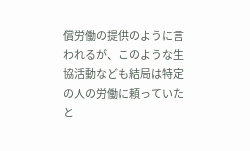償労働の提供のように言われるが、このような生協活動なども結局は特定の人の労働に頼っていたと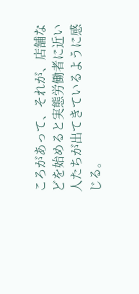ころがあって、それが、店舗などを始めると実態労働者に近い人たちが出てきているように感じる。